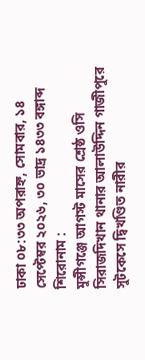ঢাকা ০৮:৩৩ অপরাহ্ন, সোমবার, ১৪ সেপ্টেম্বর ২০২৬, ৩০ ভাদ্র ১৪৩৩ বঙ্গাব্দ
শিরোনাম :
মুন্সীগঞ্জে আগস্ট মাসের শ্রেষ্ঠ ওসি সিরাজদিখান থানার আলাউদ্দিন গাজীপুরে সুটকেসে দ্বিখণ্ডিত নারীর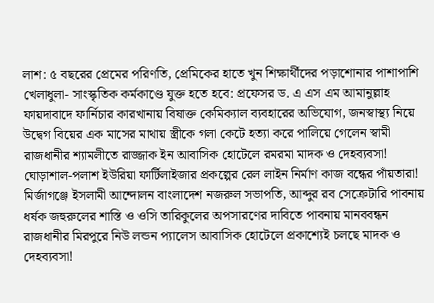লাশ: ৫ বছরের প্রেমের পরিণতি, প্রেমিকের হাতে খুন শিক্ষার্থীদের পড়াশোনার পাশাপাশি খেলাধুলা- সাংস্কৃতিক কর্মকাণ্ডে যুক্ত হতে হবে: প্রফেসর ড. এ এস এম আমানুল্লাহ ফায়দাবাদে ফার্নিচার কারখানায় বিষাক্ত কেমিক্যাল ব্যবহারের অভিযোগ, জনস্বাস্থ্য নিয়ে উদ্বেগ বিয়ের এক মাসের মাথায় স্ত্রীকে গলা কেটে হত্যা করে পালিয়ে গেলেন স্বামী রাজধানীর শ্যামলীতে রাজ্জাক ইন আবাসিক হোটেলে রমরমা মাদক ও দেহব্যবসা! ঘোড়াশাল-পলাশ ইউরিয়া ফার্টিলাইজার প্রকল্পের রেল লাইন নির্মাণ কাজ বন্ধের পাঁয়তারা! মির্জাগঞ্জে ইসলামী আন্দোলন বাংলাদেশ নজরুল সভাপতি, আব্দুর রব সেক্রেটারি পাবনায় ধর্ষক জহুরুলের শাস্তি ও ওসি তারিকুলের অপসারণের দাবিতে পাবনায় মানববন্ধন রাজধানীর মিরপুরে নিউ লন্ডন প্যালেস আবাসিক হোটেলে প্রকাশ্যেই চলছে মাদক ও দেহব্যবসা!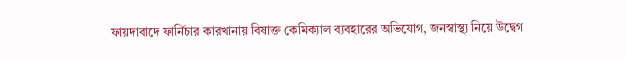ফায়দাবাদে ফার্নিচার কারখানায় বিষাক্ত কেমিক্যাল ব্যবহারের অভিযোগ, জনস্বাস্থ্য নিয়ে উদ্বেগ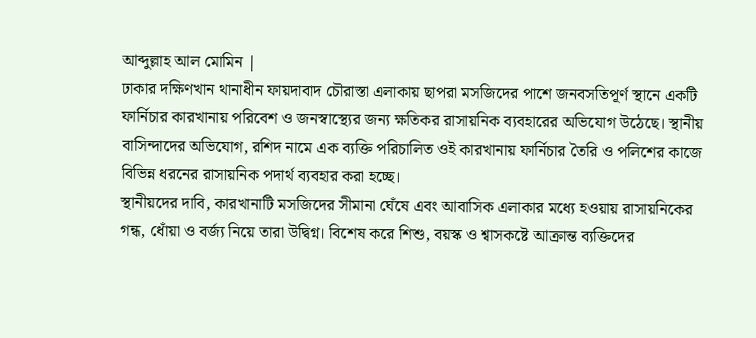আব্দুল্লাহ আল মোমিন |
ঢাকার দক্ষিণখান থানাধীন ফায়দাবাদ চৌরাস্তা এলাকায় ছাপরা মসজিদের পাশে জনবসতিপূর্ণ স্থানে একটি ফার্নিচার কারখানায় পরিবেশ ও জনস্বাস্থ্যের জন্য ক্ষতিকর রাসায়নিক ব্যবহারের অভিযোগ উঠেছে। স্থানীয় বাসিন্দাদের অভিযোগ, রশিদ নামে এক ব্যক্তি পরিচালিত ওই কারখানায় ফার্নিচার তৈরি ও পলিশের কাজে বিভিন্ন ধরনের রাসায়নিক পদার্থ ব্যবহার করা হচ্ছে।
স্থানীয়দের দাবি, কারখানাটি মসজিদের সীমানা ঘেঁষে এবং আবাসিক এলাকার মধ্যে হওয়ায় রাসায়নিকের গন্ধ, ধোঁয়া ও বর্জ্য নিয়ে তারা উদ্বিগ্ন। বিশেষ করে শিশু, বয়স্ক ও শ্বাসকষ্টে আক্রান্ত ব্যক্তিদের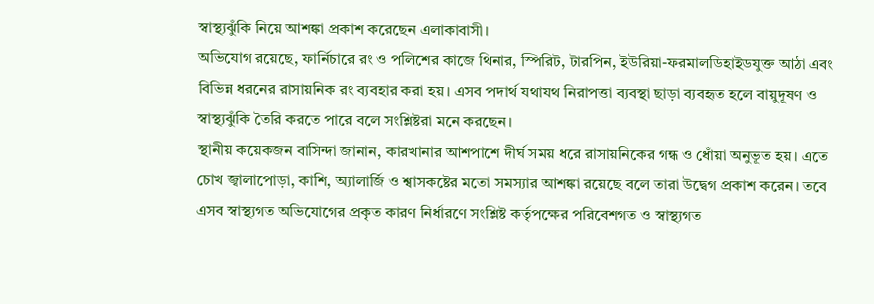স্বাস্থ্যঝুঁকি নিয়ে আশঙ্কা প্রকাশ করেছেন এলাকাবাসী।
অভিযোগ রয়েছে, ফার্নিচারে রং ও পলিশের কাজে থিনার, স্পিরিট, টারপিন, ইউরিয়া-ফরমালডিহাইডযুক্ত আঠা এবং বিভিন্ন ধরনের রাসায়নিক রং ব্যবহার করা হয়। এসব পদার্থ যথাযথ নিরাপত্তা ব্যবস্থা ছাড়া ব্যবহৃত হলে বায়ুদূষণ ও স্বাস্থ্যঝুঁকি তৈরি করতে পারে বলে সংশ্লিষ্টরা মনে করছেন।
স্থানীয় কয়েকজন বাসিন্দা জানান, কারখানার আশপাশে দীর্ঘ সময় ধরে রাসায়নিকের গন্ধ ও ধোঁয়া অনুভূত হয়। এতে চোখ জ্বালাপোড়া, কাশি, অ্যালার্জি ও শ্বাসকষ্টের মতো সমস্যার আশঙ্কা রয়েছে বলে তারা উদ্বেগ প্রকাশ করেন। তবে এসব স্বাস্থ্যগত অভিযোগের প্রকৃত কারণ নির্ধারণে সংশ্লিষ্ট কর্তৃপক্ষের পরিবেশগত ও স্বাস্থ্যগত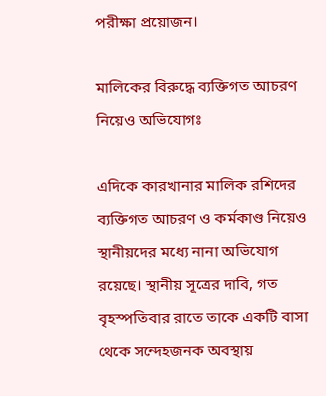পরীক্ষা প্রয়োজন।

মালিকের বিরুদ্ধে ব্যক্তিগত আচরণ নিয়েও অভিযোগঃ

এদিকে কারখানার মালিক রশিদের ব্যক্তিগত আচরণ ও কর্মকাণ্ড নিয়েও স্থানীয়দের মধ্যে নানা অভিযোগ রয়েছে। স্থানীয় সূত্রের দাবি, গত বৃহস্পতিবার রাতে তাকে একটি বাসা থেকে সন্দেহজনক অবস্থায়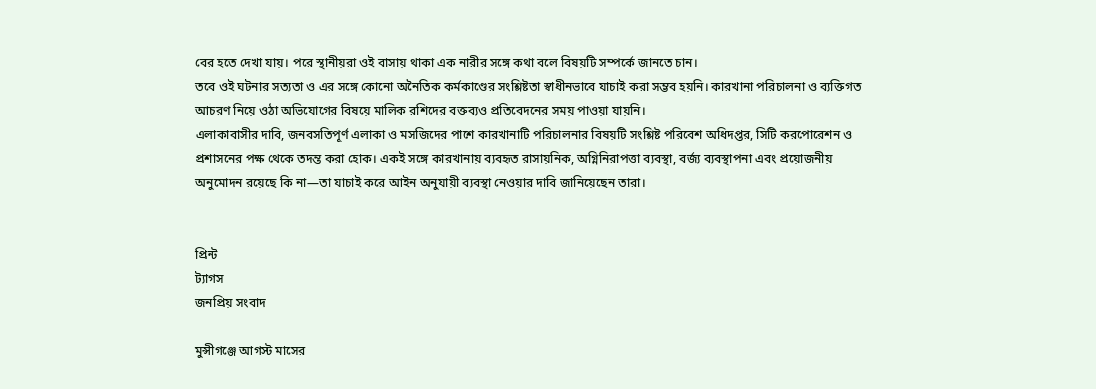বের হতে দেখা যায়। পরে স্থানীয়রা ওই বাসায় থাকা এক নারীর সঙ্গে কথা বলে বিষয়টি সম্পর্কে জানতে চান।
তবে ওই ঘটনার সত্যতা ও এর সঙ্গে কোনো অনৈতিক কর্মকাণ্ডের সংশ্লিষ্টতা স্বাধীনভাবে যাচাই করা সম্ভব হয়নি। কারখানা পরিচালনা ও ব্যক্তিগত আচরণ নিয়ে ওঠা অভিযোগের বিষয়ে মালিক রশিদের বক্তব্যও প্রতিবেদনের সময় পাওয়া যায়নি।
এলাকাবাসীর দাবি, জনবসতিপূর্ণ এলাকা ও মসজিদের পাশে কারখানাটি পরিচালনার বিষয়টি সংশ্লিষ্ট পরিবেশ অধিদপ্তর, সিটি করপোরেশন ও প্রশাসনের পক্ষ থেকে তদন্ত করা হোক। একই সঙ্গে কারখানায় ব্যবহৃত রাসায়নিক, অগ্নিনিরাপত্তা ব্যবস্থা, বর্জ্য ব্যবস্থাপনা এবং প্রয়োজনীয় অনুমোদন রয়েছে কি না—তা যাচাই করে আইন অনুযায়ী ব্যবস্থা নেওয়ার দাবি জানিয়েছেন তারা।


প্রিন্ট
ট্যাগস
জনপ্রিয় সংবাদ

মুন্সীগঞ্জে আগস্ট মাসের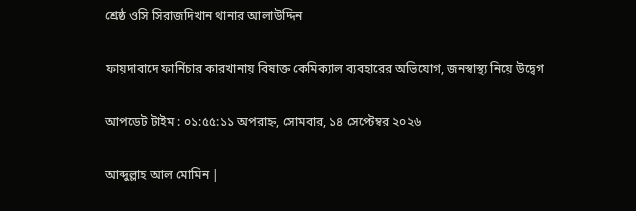শ্রেষ্ঠ ওসি সিরাজদিখান থানার আলাউদ্দিন

ফায়দাবাদে ফার্নিচার কারখানায় বিষাক্ত কেমিক্যাল ব্যবহারের অভিযোগ, জনস্বাস্থ্য নিয়ে উদ্বেগ

আপডেট টাইম : ০১:৫৫:১১ অপরাহ্ন, সোমবার, ১৪ সেপ্টেম্বর ২০২৬

আব্দুল্লাহ আল মোমিন |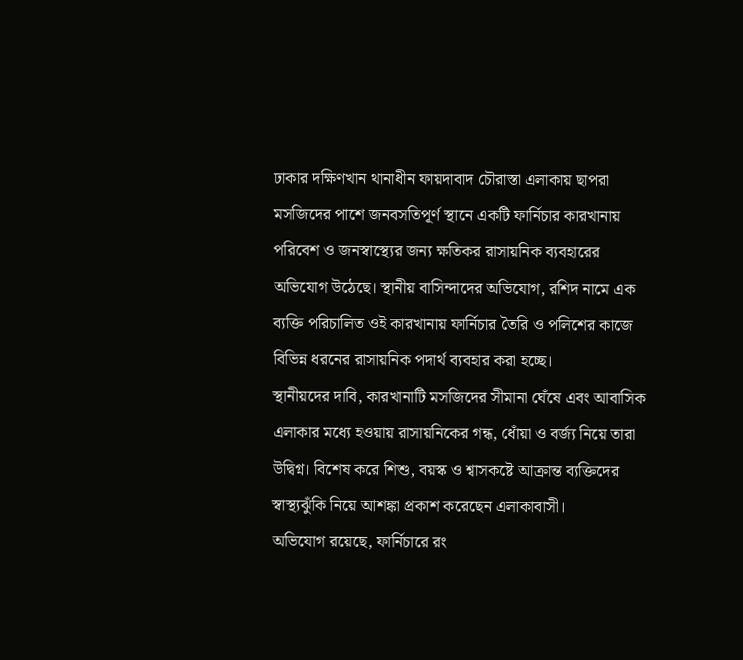ঢাকার দক্ষিণখান থানাধীন ফায়দাবাদ চৌরাস্তা এলাকায় ছাপরা মসজিদের পাশে জনবসতিপূর্ণ স্থানে একটি ফার্নিচার কারখানায় পরিবেশ ও জনস্বাস্থ্যের জন্য ক্ষতিকর রাসায়নিক ব্যবহারের অভিযোগ উঠেছে। স্থানীয় বাসিন্দাদের অভিযোগ, রশিদ নামে এক ব্যক্তি পরিচালিত ওই কারখানায় ফার্নিচার তৈরি ও পলিশের কাজে বিভিন্ন ধরনের রাসায়নিক পদার্থ ব্যবহার করা হচ্ছে।
স্থানীয়দের দাবি, কারখানাটি মসজিদের সীমানা ঘেঁষে এবং আবাসিক এলাকার মধ্যে হওয়ায় রাসায়নিকের গন্ধ, ধোঁয়া ও বর্জ্য নিয়ে তারা উদ্বিগ্ন। বিশেষ করে শিশু, বয়স্ক ও শ্বাসকষ্টে আক্রান্ত ব্যক্তিদের স্বাস্থ্যঝুঁকি নিয়ে আশঙ্কা প্রকাশ করেছেন এলাকাবাসী।
অভিযোগ রয়েছে, ফার্নিচারে রং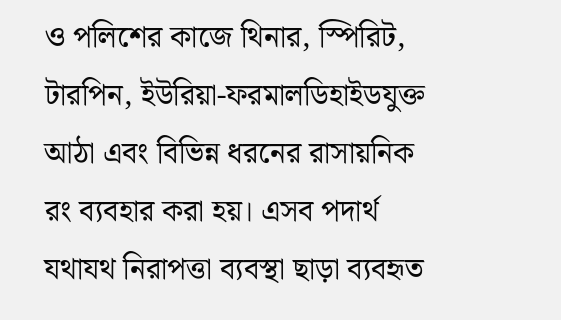ও পলিশের কাজে থিনার, স্পিরিট, টারপিন, ইউরিয়া-ফরমালডিহাইডযুক্ত আঠা এবং বিভিন্ন ধরনের রাসায়নিক রং ব্যবহার করা হয়। এসব পদার্থ যথাযথ নিরাপত্তা ব্যবস্থা ছাড়া ব্যবহৃত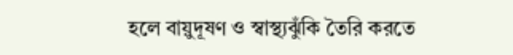হলে বায়ুদূষণ ও স্বাস্থ্যঝুঁকি তৈরি করতে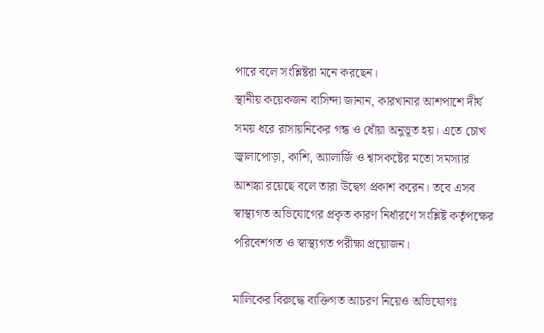পারে বলে সংশ্লিষ্টরা মনে করছেন।
স্থানীয় কয়েকজন বাসিন্দা জানান, কারখানার আশপাশে দীর্ঘ সময় ধরে রাসায়নিকের গন্ধ ও ধোঁয়া অনুভূত হয়। এতে চোখ জ্বালাপোড়া, কাশি, অ্যালার্জি ও শ্বাসকষ্টের মতো সমস্যার আশঙ্কা রয়েছে বলে তারা উদ্বেগ প্রকাশ করেন। তবে এসব স্বাস্থ্যগত অভিযোগের প্রকৃত কারণ নির্ধারণে সংশ্লিষ্ট কর্তৃপক্ষের পরিবেশগত ও স্বাস্থ্যগত পরীক্ষা প্রয়োজন।

মালিকের বিরুদ্ধে ব্যক্তিগত আচরণ নিয়েও অভিযোগঃ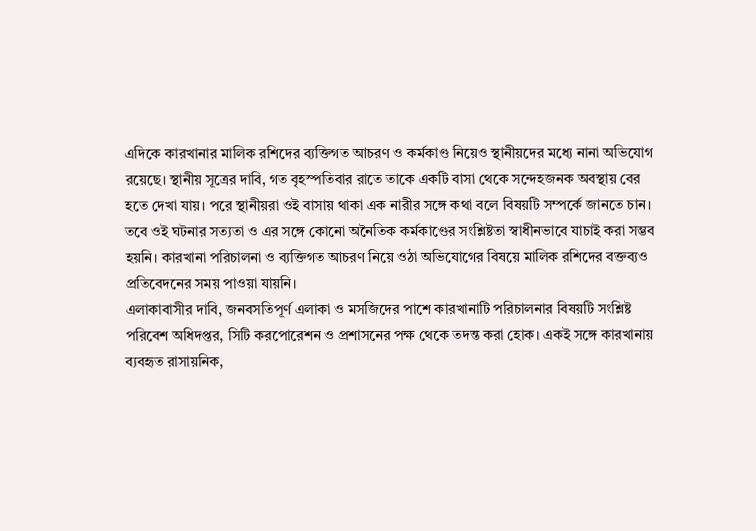এদিকে কারখানার মালিক রশিদের ব্যক্তিগত আচরণ ও কর্মকাণ্ড নিয়েও স্থানীয়দের মধ্যে নানা অভিযোগ রয়েছে। স্থানীয় সূত্রের দাবি, গত বৃহস্পতিবার রাতে তাকে একটি বাসা থেকে সন্দেহজনক অবস্থায় বের হতে দেখা যায়। পরে স্থানীয়রা ওই বাসায় থাকা এক নারীর সঙ্গে কথা বলে বিষয়টি সম্পর্কে জানতে চান।
তবে ওই ঘটনার সত্যতা ও এর সঙ্গে কোনো অনৈতিক কর্মকাণ্ডের সংশ্লিষ্টতা স্বাধীনভাবে যাচাই করা সম্ভব হয়নি। কারখানা পরিচালনা ও ব্যক্তিগত আচরণ নিয়ে ওঠা অভিযোগের বিষয়ে মালিক রশিদের বক্তব্যও প্রতিবেদনের সময় পাওয়া যায়নি।
এলাকাবাসীর দাবি, জনবসতিপূর্ণ এলাকা ও মসজিদের পাশে কারখানাটি পরিচালনার বিষয়টি সংশ্লিষ্ট পরিবেশ অধিদপ্তর, সিটি করপোরেশন ও প্রশাসনের পক্ষ থেকে তদন্ত করা হোক। একই সঙ্গে কারখানায় ব্যবহৃত রাসায়নিক,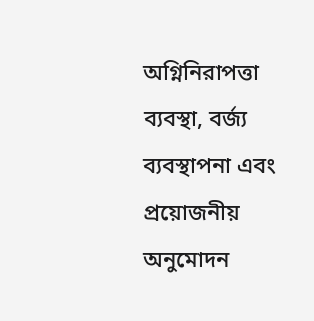অগ্নিনিরাপত্তা ব্যবস্থা, বর্জ্য ব্যবস্থাপনা এবং প্রয়োজনীয় অনুমোদন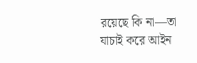রয়েছে কি না—তা যাচাই করে আইন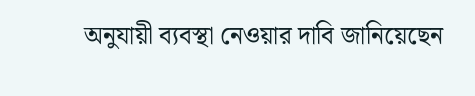অনুযায়ী ব্যবস্থা নেওয়ার দাবি জানিয়েছেন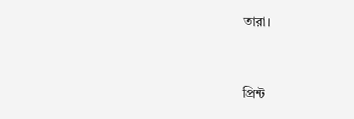তারা।


প্রিন্ট